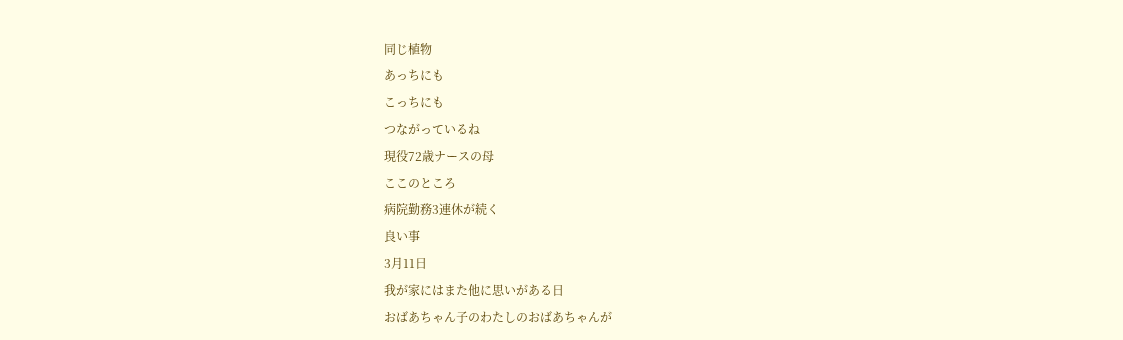同じ植物
あっちにも
こっちにも
つながっているね
現役72歳ナースの母
ここのところ
病院勤務3連休が続く
良い事
3月11日
我が家にはまた他に思いがある日
おばあちゃん子のわたしのおばあちゃんが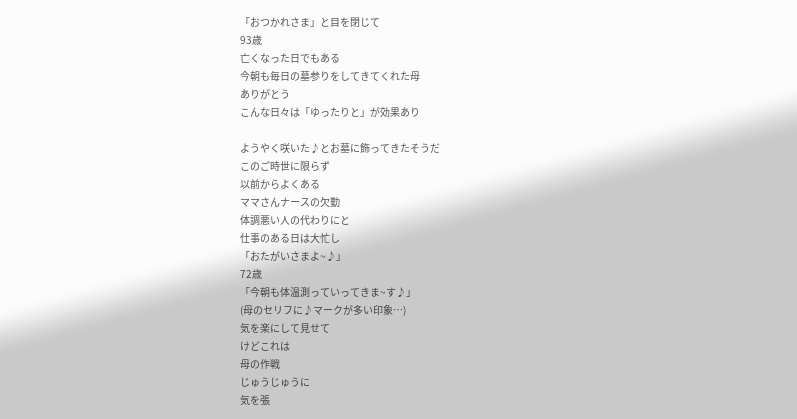「おつかれさま」と目を閉じて
93歳
亡くなった日でもある
今朝も毎日の墓参りをしてきてくれた母
ありがとう
こんな日々は「ゆったりと」が効果あり

ようやく咲いた♪とお墓に飾ってきたそうだ
このご時世に限らず
以前からよくある
ママさんナースの欠勤
体調悪い人の代わりにと
仕事のある日は大忙し
「おたがいさまよ~♪」
72歳
「今朝も体温測っていってきま~す♪」
(母のセリフに♪マークが多い印象…)
気を楽にして見せて
けどこれは
母の作戦
じゅうじゅうに
気を張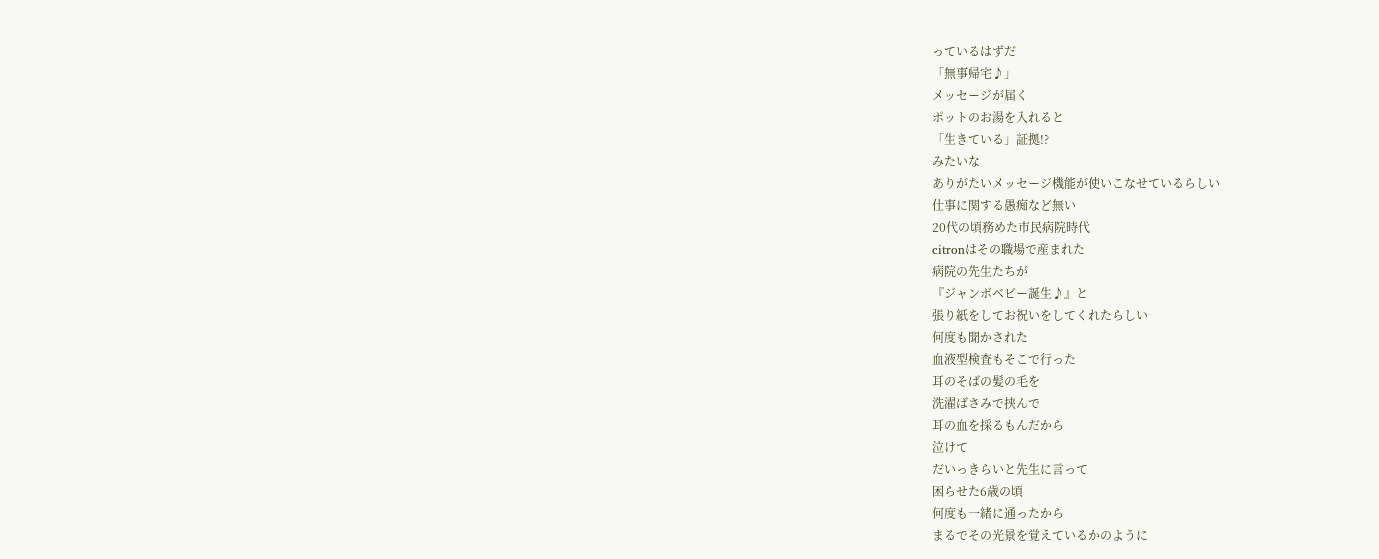っているはずだ
「無事帰宅♪」
メッセージが届く
ポットのお湯を入れると
「生きている」証拠!?
みたいな
ありがたいメッセージ機能が使いこなせているらしい
仕事に関する愚痴など無い
20代の頃務めた市民病院時代
citronはその職場で産まれた
病院の先生たちが
『ジャンボベビー誕生♪』と
張り紙をしてお祝いをしてくれたらしい
何度も聞かされた
血液型検査もそこで行った
耳のそばの髪の毛を
洗濯ばさみで挟んで
耳の血を採るもんだから
泣けて
だいっきらいと先生に言って
困らせた6歳の頃
何度も一緒に通ったから
まるでその光景を覚えているかのように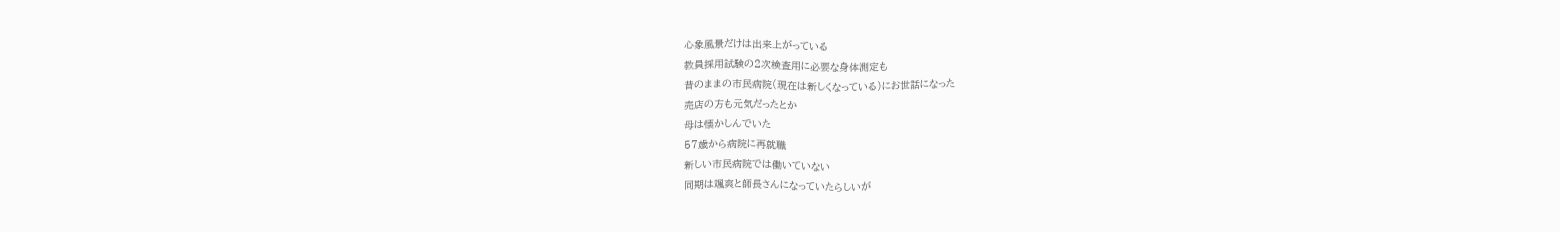心象風景だけは出来上がっている
教員採用試験の2次検査用に必要な身体測定も
昔のままの市民病院(現在は新しくなっている)にお世話になった
売店の方も元気だったとか
母は懐かしんでいた
57歳から病院に再就職
新しい市民病院では働いていない
同期は颯爽と師長さんになっていたらしいが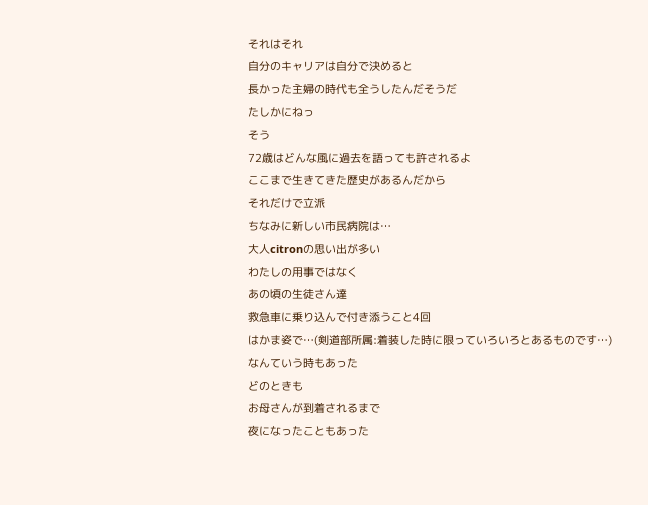それはそれ
自分のキャリアは自分で決めると
長かった主婦の時代も全うしたんだそうだ
たしかにねっ
そう
72歳はどんな風に過去を語っても許されるよ
ここまで生きてきた歴史があるんだから
それだけで立派
ちなみに新しい市民病院は…
大人citronの思い出が多い
わたしの用事ではなく
あの頃の生徒さん達
救急車に乗り込んで付き添うこと4回
はかま姿で…(剣道部所属:着装した時に限っていろいろとあるものです…)
なんていう時もあった
どのときも
お母さんが到着されるまで
夜になったこともあった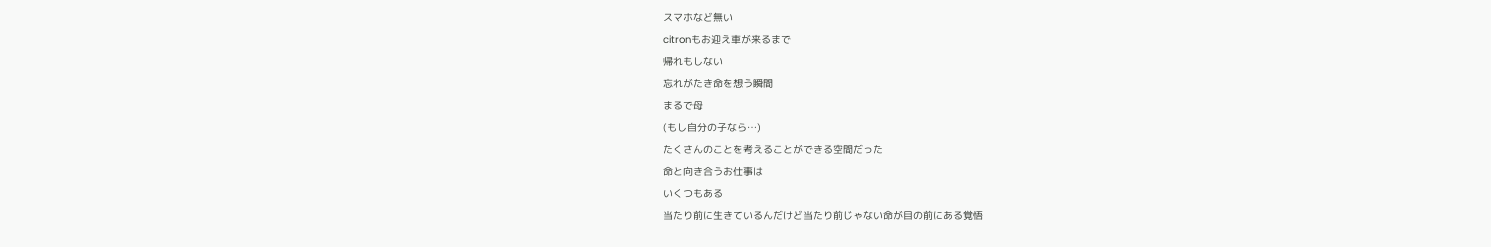スマホなど無い
citronもお迎え車が来るまで
帰れもしない
忘れがたき命を想う瞬間
まるで母
(もし自分の子なら…)
たくさんのことを考えることができる空間だった
命と向き合うお仕事は
いくつもある
当たり前に生きているんだけど当たり前じゃない命が目の前にある覚悟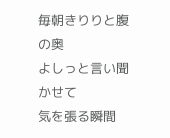毎朝きりりと腹の奥
よしっと言い聞かせて
気を張る瞬間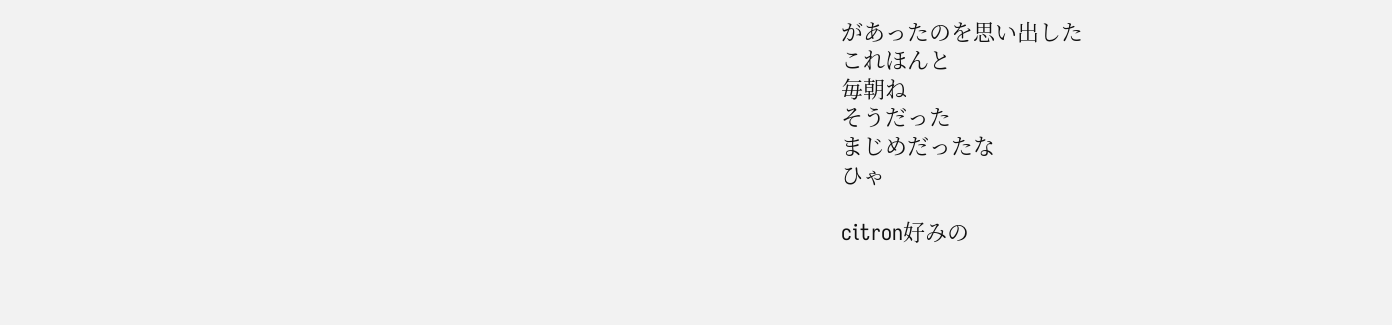があったのを思い出した
これほんと
毎朝ね
そうだった
まじめだったな
ひゃ

citron好みの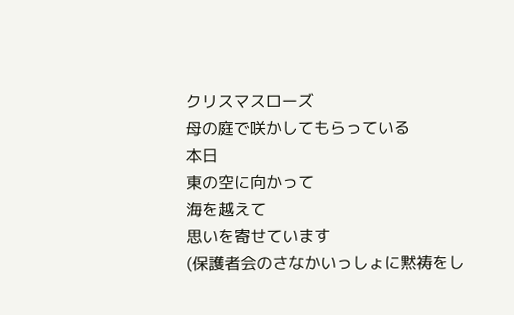クリスマスローズ
母の庭で咲かしてもらっている
本日
東の空に向かって
海を越えて
思いを寄せています
(保護者会のさなかいっしょに黙祷をし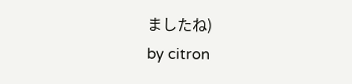ましたね)
by citron